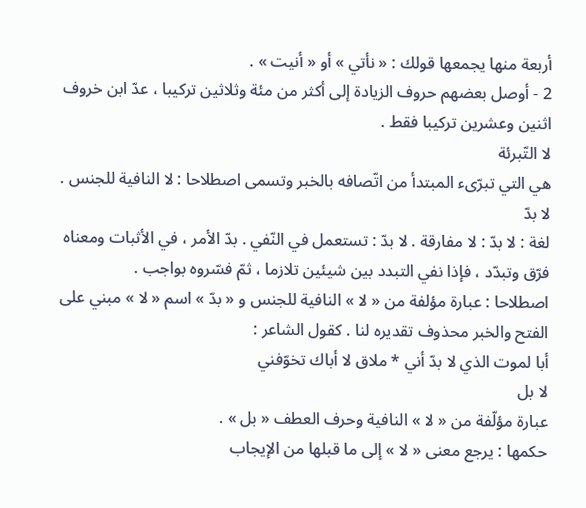أربعة منها يجمعها قولك : « نأتي » أو « أنيت » .
2 - أوصل بعضهم حروف الزيادة إلى أكثر من مئة وثلاثين تركيبا ، عدّ ابن خروف اثنين وعشرين تركيبا فقط .
لا التّبرئة
هي التي تبرّىء المبتدأ من اتّصافه بالخبر وتسمى اصطلاحا : لا النافية للجنس .
لا بدّ
لغة : لا بدّ : لا مفارقة . لا بدّ : تستعمل في النّفي . بدّ الأمر ، في الأثبات ومعناه فرّق وتبدّد ، فإذا نفي التبدد بين شيئين تلازما ، ثمّ فسّروه بواجب .
اصطلاحا : عبارة مؤلفة من « لا » النافية للجنس و « بدّ » اسم « لا » مبني على الفتح والخبر محذوف تقديره لنا . كقول الشاعر :
أبا لموت الذي لا بدّ أني * ملاق لا أباك تخوّفني
لا بل
عبارة مؤلّفة من « لا » النافية وحرف العطف « بل » .
حكمها : يرجع معنى « لا » إلى ما قبلها من الإيجاب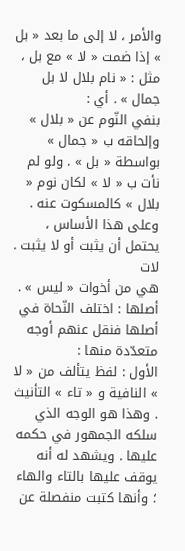والأمر ، لا إلى ما بعد « بل » إذا ضمت « لا » مع بل ، مثل : « نام بلال لا بل جمال » . أي :
بنفي النّوم عن « بلال » وإلحاقه ب « جمال » بواسطة « بل » . ولو لم نأت ب « لا » لكان نوم « بلال » كالمسكوت عنه . وعلى هذا الأساس ، يحتمل أن يثبت أو لا يثبت .
لات
هي من أخوات « ليس » .
أصلها : اختلف النّحاة في أصلها فنقل عنهم أوجه متعدّدة منها :
الأول : لفظ يتألف من « لا » النافية و « تاء » التأنيث . وهذا هو الوجه الذي سلكه الجمهور في حكمه عليها . ويشهد له أنه يوقف عليها بالتاء والهاء ؛ وأنها كتبت منفصلة عن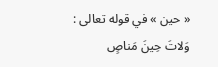« حين » في قوله تعالى :
وَلاتَ حِينَ مَناصٍ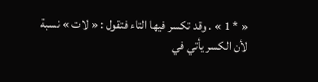« * 1 » . وقد تكسر فيها التاء فتقول : « لات » نسبة لأن الكسر يأتي في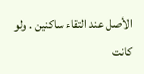الأصل عند التقاء ساكنين . ولو كانت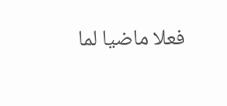فعلا ماضيا لما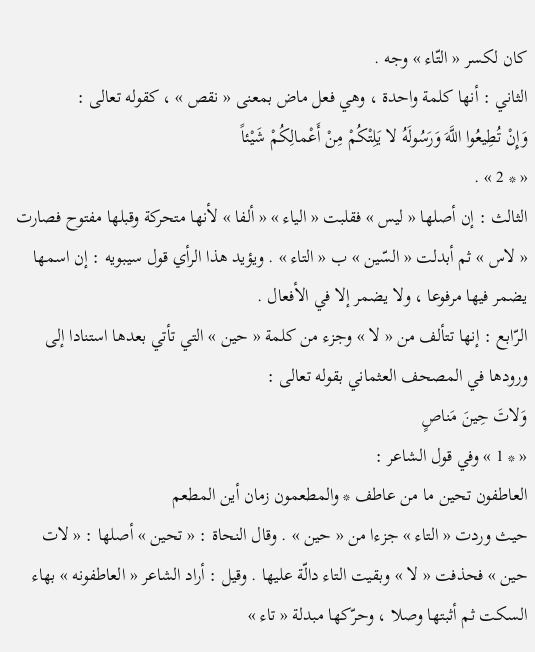كان لكسر « التّاء » وجه .
الثاني : أنها كلمة واحدة ، وهي فعل ماض بمعنى « نقص » ، كقوله تعالى :
وَإِنْ تُطِيعُوا اللَّهَ وَرَسُولَهُ لا يَلِتْكُمْ مِنْ أَعْمالِكُمْ شَيْئاً
« * 2 » .
الثالث : إن أصلها « ليس » فقلبت « الياء » « ألفا » لأنها متحركة وقبلها مفتوح فصارت « لاس » ثم أبدلت « السّين » ب « التاء » . ويؤيد هذا الرأي قول سيبويه : إن اسمها يضمر فيها مرفوعا ، ولا يضمر إلا في الأفعال .
الرّابع : إنها تتألف من « لا » وجزء من كلمة « حين » التي تأتي بعدها استنادا إلى ورودها في المصحف العثماني بقوله تعالى :
وَلاتَ حِينَ مَناصٍ
« * 1 » وفي قول الشاعر :
العاطفون تحين ما من عاطف * والمطعمون زمان أين المطعم
حيث وردت « التاء » جزءا من « حين » . وقال النحاة : « تحين » أصلها : « لات حين » فحذفت « لا » وبقيت التاء دالّة عليها . وقيل : أراد الشاعر « العاطفونه » بهاء السكت ثم أثبتها وصلا ، وحرّكها مبدلة « تاء »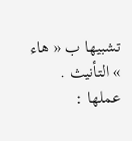تشبيها ب « هاء » التأنيث .
عملها :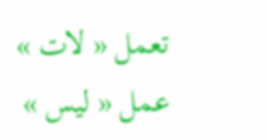تعمل « لات » عمل « ليس »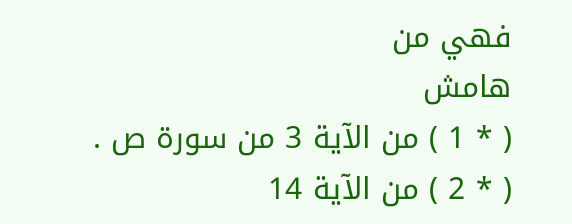فهي من
هامش
( * 1 ) من الآية 3 من سورة ص .
( * 2 ) من الآية 14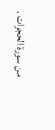من سورة الحجرات .